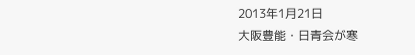2013年1月21日
大阪豊能・日青会が寒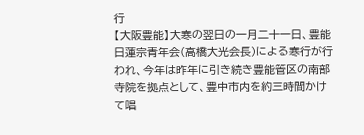行
【大阪豊能】大寒の翌日の一月二十一日、豊能日蓮宗青年会(高橋大光会長)による寒行が行われ、今年は昨年に引き続き豊能管区の南部寺院を拠点として、豊中市内を約三時間かけて唱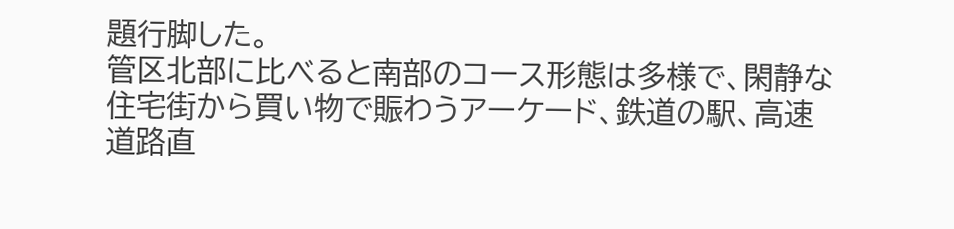題行脚した。
管区北部に比べると南部のコース形態は多様で、閑静な住宅街から買い物で賑わうアーケード、鉄道の駅、高速道路直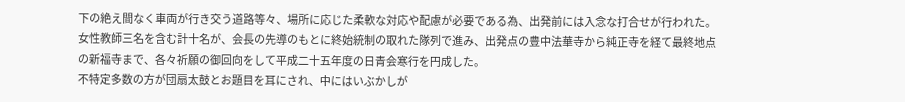下の絶え間なく車両が行き交う道路等々、場所に応じた柔軟な対応や配慮が必要である為、出発前には入念な打合せが行われた。
女性教師三名を含む計十名が、会長の先導のもとに終始統制の取れた隊列で進み、出発点の豊中法華寺から純正寺を経て最終地点の新福寺まで、各々祈願の御回向をして平成二十五年度の日青会寒行を円成した。
不特定多数の方が団扇太鼓とお題目を耳にされ、中にはいぶかしが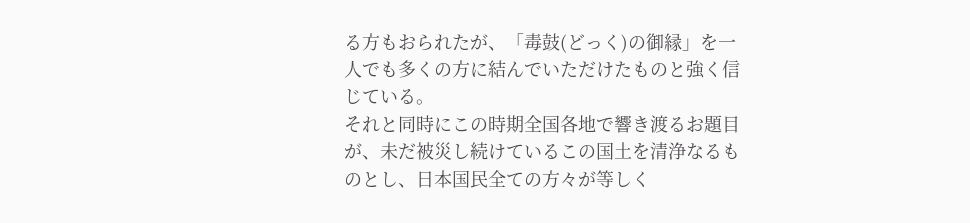る方もおられたが、「毒鼓(どっく)の御縁」を一人でも多くの方に結んでいただけたものと強く信じている。
それと同時にこの時期全国各地で響き渡るお題目が、未だ被災し続けているこの国土を清浄なるものとし、日本国民全ての方々が等しく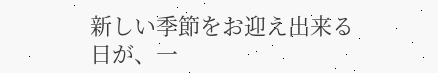新しい季節をお迎え出来る日が、一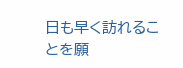日も早く訪れることを願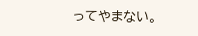ってやまない。